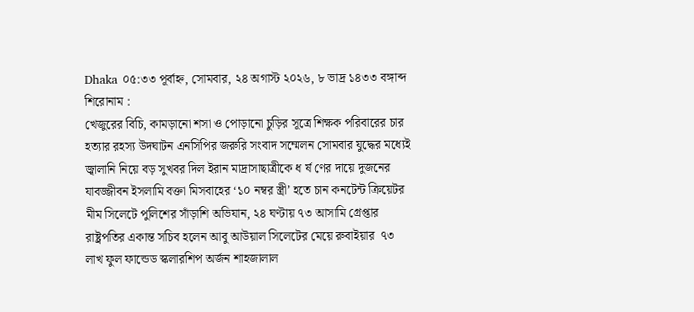Dhaka ০৫:৩৩ পূর্বাহ্ন, সোমবার, ২৪ অগাস্ট ২০২৬, ৮ ভাদ্র ১৪৩৩ বঙ্গাব্দ
শিরোনাম :
খেজুরের বিচি, কামড়ানো শসা ও পোড়ানো চুড়ির সূত্রে শিক্ষক পরিবারের চার হত্যার রহস্য উদঘাটন এনসিপির জরুরি সংবাদ সম্মেলন সোমবার যুদ্ধের মধ্যেই জ্বালানি নিয়ে বড় সুখবর দিল ইরান মাদ্রাসাছাত্রীকে ধ র্ষ ণের দায়ে দুজনের যাবজ্জীবন ইসলামি বক্তা মিসবাহের ‘১০ নম্বর স্ত্রী’ হতে চান কনটেন্ট ক্রিয়েটর মীম সিলেটে পুলিশের সাঁড়াশি অভিযান, ২৪ ঘণ্টায় ৭৩ আসামি গ্রেপ্তার রাষ্ট্রপতির একান্ত সচিব হলেন আবু আউয়াল সিলেটের মেয়ে রুবাইয়ার  ৭৩ লাখ ফুল ফান্ডেড স্কলারশিপ অর্জন শাহজালাল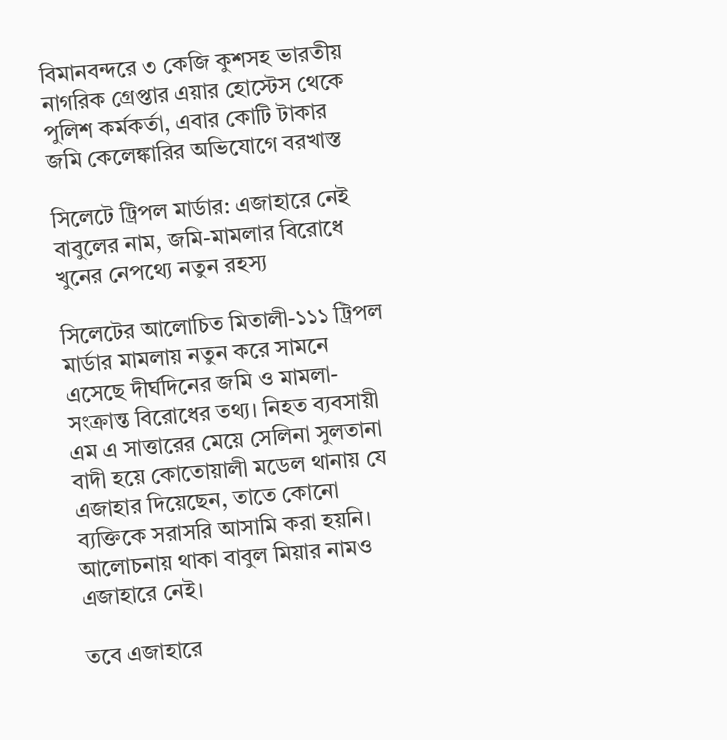বিমানবন্দরে ৩ কেজি কুশসহ ভারতীয় নাগরিক গ্রেপ্তার এয়ার হোস্টেস থেকে পুলিশ কর্মকর্তা, এবার কোটি টাকার জমি কেলেঙ্কারির অভিযোগে বরখাস্ত

সিলেটে ট্রিপল মার্ডার: এজাহারে নেই বাবুলের নাম, জমি-মামলার বিরোধে খুনের নেপথ্যে নতুন রহস্য

সিলেটের আলোচিত মিতালী-১১১ ট্রিপল মার্ডার মামলায় নতুন করে সামনে এসেছে দীর্ঘদিনের জমি ও মামলা-সংক্রান্ত বিরোধের তথ্য। নিহত ব্যবসায়ী এম এ সাত্তারের মেয়ে সেলিনা সুলতানা বাদী হয়ে কোতোয়ালী মডেল থানায় যে এজাহার দিয়েছেন, তাতে কোনো ব্যক্তিকে সরাসরি আসামি করা হয়নি। আলোচনায় থাকা বাবুল মিয়ার নামও এজাহারে নেই।

তবে এজাহারে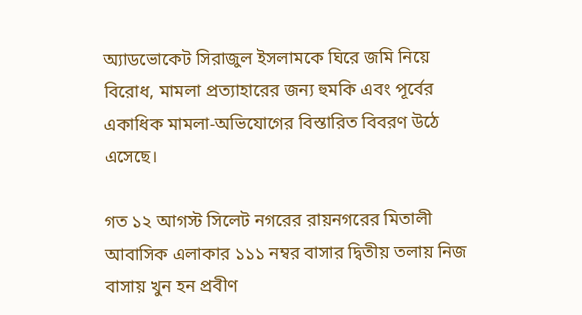অ্যাডভোকেট সিরাজুল ইসলামকে ঘিরে জমি নিয়ে বিরোধ, মামলা প্রত্যাহারের জন্য হুমকি এবং পূর্বের একাধিক মামলা-অভিযোগের বিস্তারিত বিবরণ উঠে এসেছে।

গত ১২ আগস্ট সিলেট নগরের রায়নগরের মিতালী আবাসিক এলাকার ১১১ নম্বর বাসার দ্বিতীয় তলায় নিজ বাসায় খুন হন প্রবীণ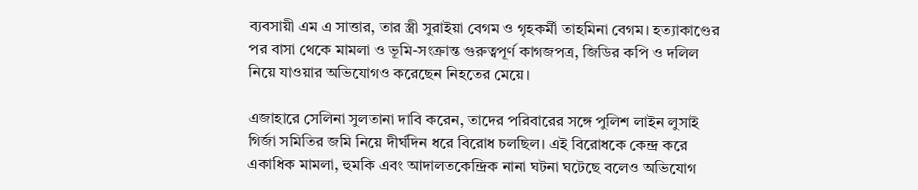ব্যবসায়ী এম এ সাত্তার, তার স্ত্রী সুরাইয়া বেগম ও গৃহকর্মী তাহমিনা বেগম। হত্যাকাণ্ডের পর বাসা থেকে মামলা ও ভূমি-সংক্রান্ত গুরুত্বপূর্ণ কাগজপত্র, জিডির কপি ও দলিল নিয়ে যাওয়ার অভিযোগও করেছেন নিহতের মেয়ে।

এজাহারে সেলিনা সুলতানা দাবি করেন, তাদের পরিবারের সঙ্গে পুলিশ লাইন লুসাই গির্জা সমিতির জমি নিয়ে দীর্ঘদিন ধরে বিরোধ চলছিল। এই বিরোধকে কেন্দ্র করে একাধিক মামলা, হুমকি এবং আদালতকেন্দ্রিক নানা ঘটনা ঘটেছে বলেও অভিযোগ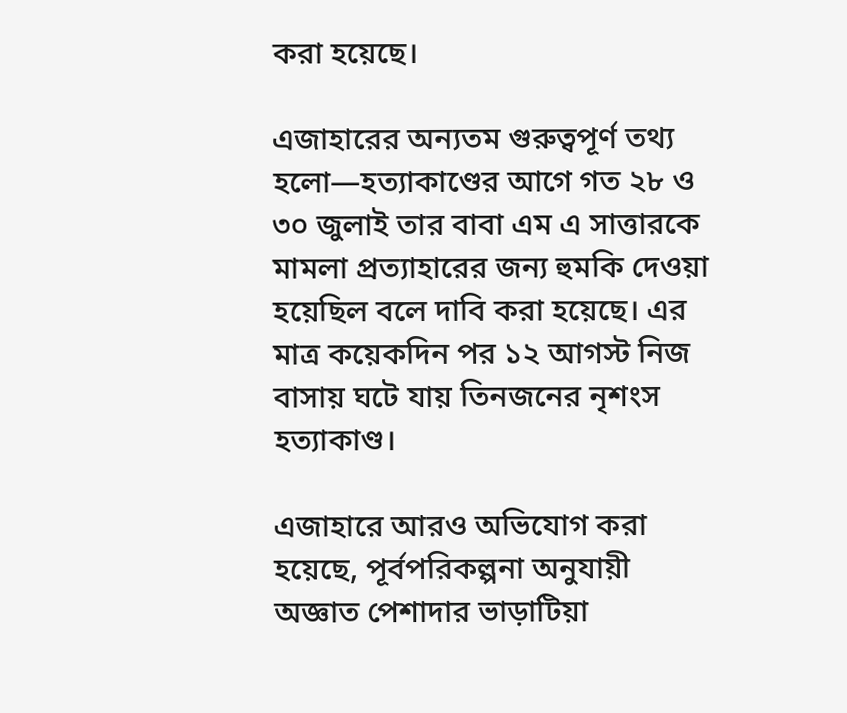করা হয়েছে।

এজাহারের অন্যতম গুরুত্বপূর্ণ তথ্য হলো—হত্যাকাণ্ডের আগে গত ২৮ ও ৩০ জুলাই তার বাবা এম এ সাত্তারকে মামলা প্রত্যাহারের জন্য হুমকি দেওয়া হয়েছিল বলে দাবি করা হয়েছে। এর মাত্র কয়েকদিন পর ১২ আগস্ট নিজ বাসায় ঘটে যায় তিনজনের নৃশংস হত্যাকাণ্ড।

এজাহারে আরও অভিযোগ করা হয়েছে, পূর্বপরিকল্পনা অনুযায়ী অজ্ঞাত পেশাদার ভাড়াটিয়া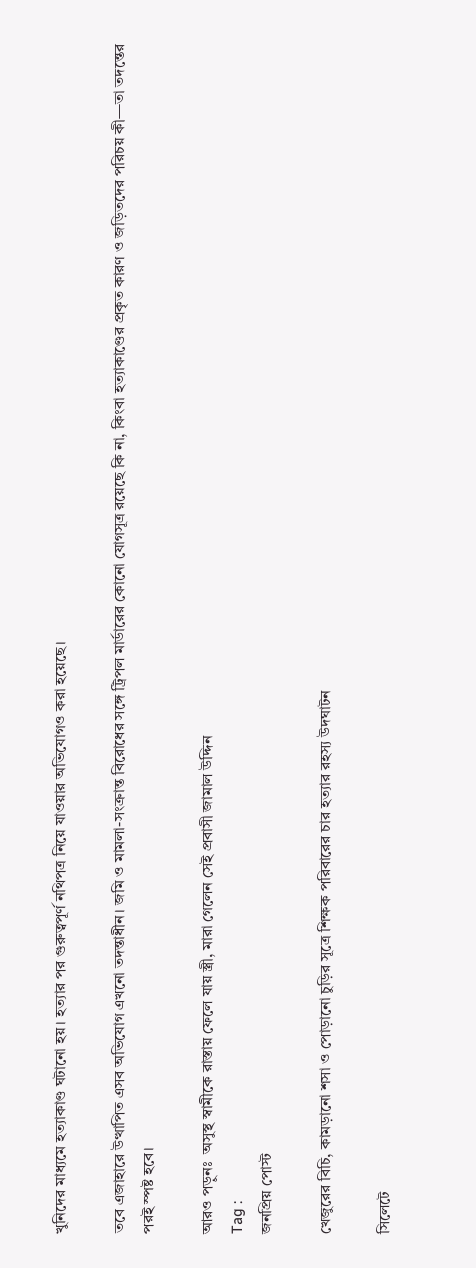খুনিদের মাধ্যমে হত্যাকাণ্ড ঘটানো হয়। হত্যার পর গুরুত্বপূর্ণ নথিপত্র নিয়ে যাওয়ার অভিযোগও করা হয়েছে।

তবে এজাহারে উত্থাপিত এসব অভিযোগ এখনো তদন্তাধীন। জমি ও মামলা-সংক্রান্ত বিরোধের সঙ্গে ট্রিপল মার্ডারের কোনো যোগসূত্র রয়েছে কি না, কিংবা হত্যাকাণ্ডের প্রকৃত কারণ ও জড়িতদের পরিচয় কী—তা তদন্তের পরই স্পষ্ট হবে।

আরও পড়ুনঃ  অসুস্থ স্বামীকে রাস্তায় ফেলে যায় স্ত্রী, মারা গেলেন সেই প্রবাসী জামাল উদ্দিন
Tag :
জনপ্রিয় পোস্ট

খেজুরের বিচি, কামড়ানো শসা ও পোড়ানো চুড়ির সূত্রে শিক্ষক পরিবারের চার হত্যার রহস্য উদঘাটন

সিলেটে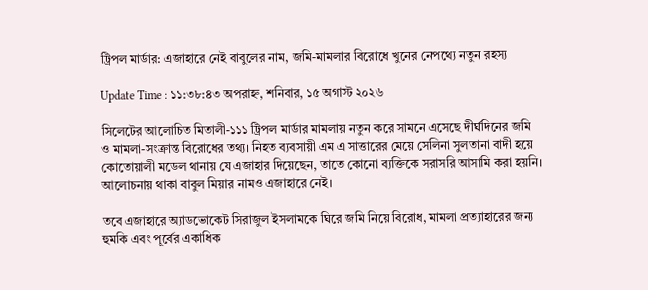ট্রিপল মার্ডার: এজাহারে নেই বাবুলের নাম, জমি-মামলার বিরোধে খুনের নেপথ্যে নতুন রহস্য

Update Time : ১১:৩৮:৪৩ অপরাহ্ন, শনিবার, ১৫ অগাস্ট ২০২৬

সিলেটের আলোচিত মিতালী-১১১ ট্রিপল মার্ডার মামলায় নতুন করে সামনে এসেছে দীর্ঘদিনের জমি ও মামলা-সংক্রান্ত বিরোধের তথ্য। নিহত ব্যবসায়ী এম এ সাত্তারের মেয়ে সেলিনা সুলতানা বাদী হয়ে কোতোয়ালী মডেল থানায় যে এজাহার দিয়েছেন, তাতে কোনো ব্যক্তিকে সরাসরি আসামি করা হয়নি। আলোচনায় থাকা বাবুল মিয়ার নামও এজাহারে নেই।

তবে এজাহারে অ্যাডভোকেট সিরাজুল ইসলামকে ঘিরে জমি নিয়ে বিরোধ, মামলা প্রত্যাহারের জন্য হুমকি এবং পূর্বের একাধিক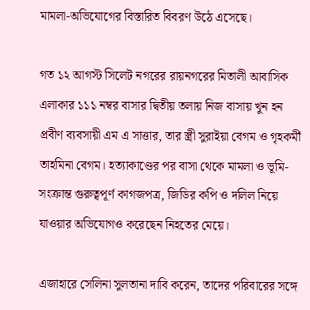মামলা-অভিযোগের বিস্তারিত বিবরণ উঠে এসেছে।

গত ১২ আগস্ট সিলেট নগরের রায়নগরের মিতালী আবাসিক এলাকার ১১১ নম্বর বাসার দ্বিতীয় তলায় নিজ বাসায় খুন হন প্রবীণ ব্যবসায়ী এম এ সাত্তার, তার স্ত্রী সুরাইয়া বেগম ও গৃহকর্মী তাহমিনা বেগম। হত্যাকাণ্ডের পর বাসা থেকে মামলা ও ভূমি-সংক্রান্ত গুরুত্বপূর্ণ কাগজপত্র, জিডির কপি ও দলিল নিয়ে যাওয়ার অভিযোগও করেছেন নিহতের মেয়ে।

এজাহারে সেলিনা সুলতানা দাবি করেন, তাদের পরিবারের সঙ্গে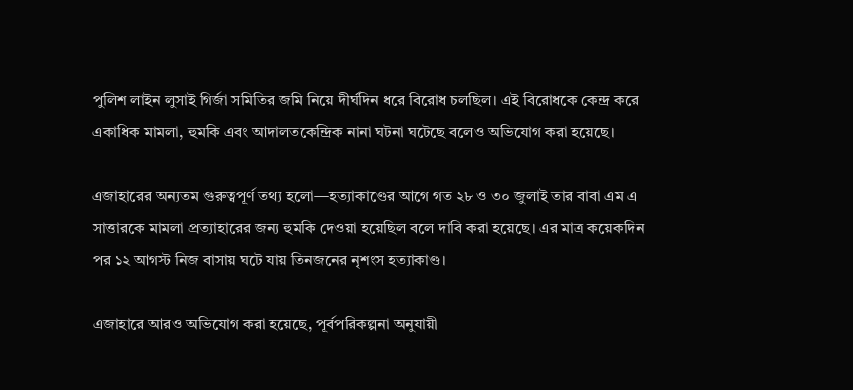পুলিশ লাইন লুসাই গির্জা সমিতির জমি নিয়ে দীর্ঘদিন ধরে বিরোধ চলছিল। এই বিরোধকে কেন্দ্র করে একাধিক মামলা, হুমকি এবং আদালতকেন্দ্রিক নানা ঘটনা ঘটেছে বলেও অভিযোগ করা হয়েছে।

এজাহারের অন্যতম গুরুত্বপূর্ণ তথ্য হলো—হত্যাকাণ্ডের আগে গত ২৮ ও ৩০ জুলাই তার বাবা এম এ সাত্তারকে মামলা প্রত্যাহারের জন্য হুমকি দেওয়া হয়েছিল বলে দাবি করা হয়েছে। এর মাত্র কয়েকদিন পর ১২ আগস্ট নিজ বাসায় ঘটে যায় তিনজনের নৃশংস হত্যাকাণ্ড।

এজাহারে আরও অভিযোগ করা হয়েছে, পূর্বপরিকল্পনা অনুযায়ী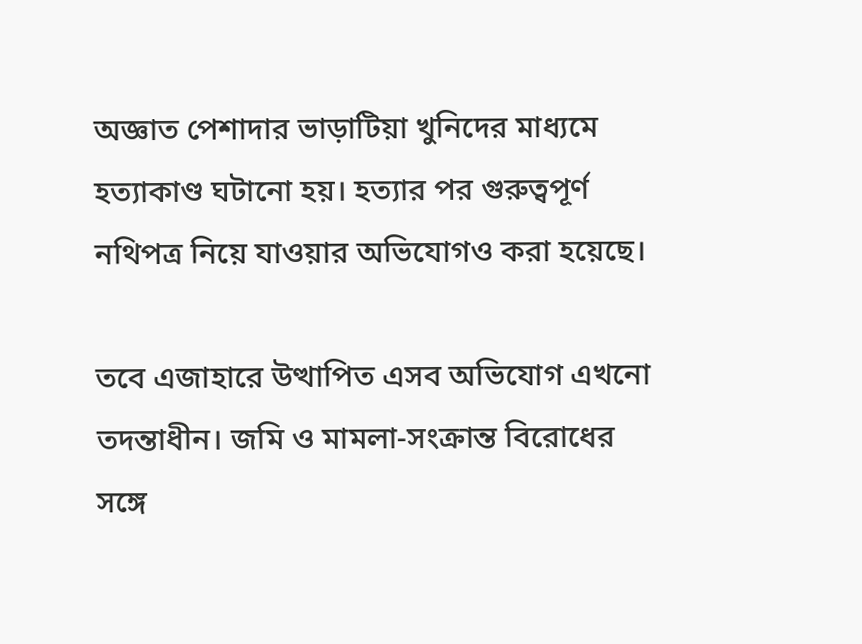অজ্ঞাত পেশাদার ভাড়াটিয়া খুনিদের মাধ্যমে হত্যাকাণ্ড ঘটানো হয়। হত্যার পর গুরুত্বপূর্ণ নথিপত্র নিয়ে যাওয়ার অভিযোগও করা হয়েছে।

তবে এজাহারে উত্থাপিত এসব অভিযোগ এখনো তদন্তাধীন। জমি ও মামলা-সংক্রান্ত বিরোধের সঙ্গে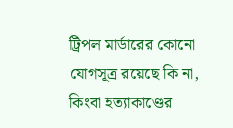ট্রিপল মার্ডারের কোনো যোগসূত্র রয়েছে কি না, কিংবা হত্যাকাণ্ডের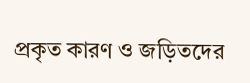প্রকৃত কারণ ও জড়িতদের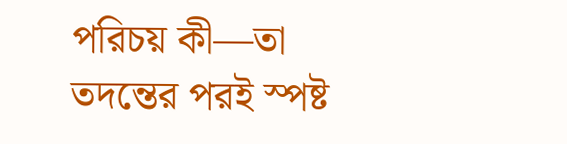পরিচয় কী—তা তদন্তের পরই স্পষ্ট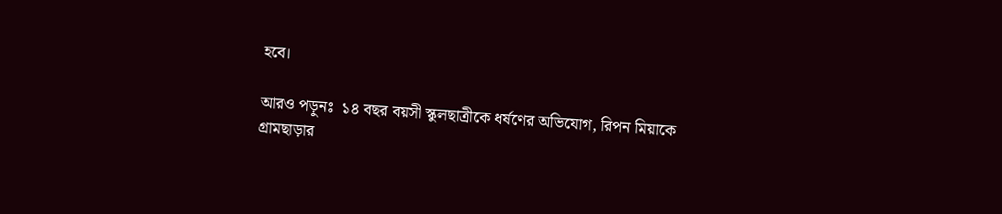হবে।

আরও পড়ুনঃ  ১৪ বছর বয়সী স্কুলছাত্রীকে ধর্ষণের অভিযোগ, রিপন মিয়াকে গ্রামছাড়ার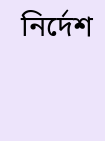নির্দেশ